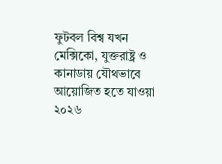ফুটবল বিশ্ব যখন মেক্সিকো, যুক্তরাষ্ট্র ও কানাডায় যৌথভাবে আয়োজিত হতে যাওয়া ২০২৬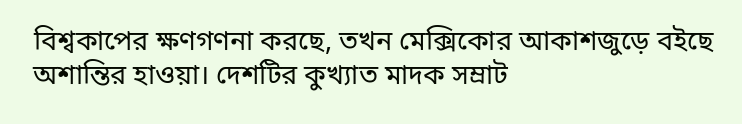বিশ্বকাপের ক্ষণগণনা করছে, তখন মেক্সিকোর আকাশজুড়ে বইছে অশান্তির হাওয়া। দেশটির কুখ্যাত মাদক সম্রাট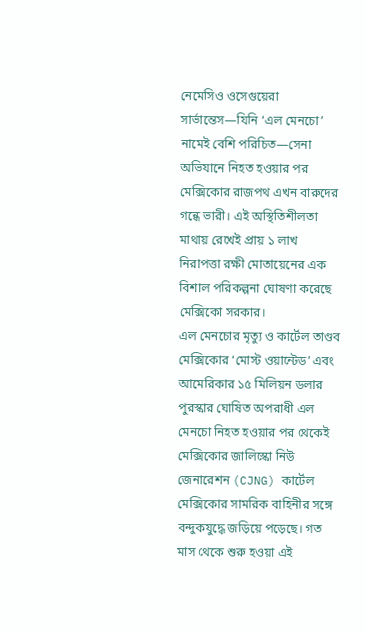নেমেসিও ওসেগুয়েরা সার্ভান্তেস—যিনি ‘এল মেনচো’ নামেই বেশি পরিচিত—সেনা অভিযানে নিহত হওয়ার পর মেক্সিকোর রাজপথ এখন বারুদের গন্ধে ভারী। এই অস্থিতিশীলতা মাথায় রেখেই প্রায় ১ লাখ নিরাপত্তা রক্ষী মোতায়েনের এক বিশাল পরিকল্পনা ঘোষণা করেছে মেক্সিকো সরকার।
এল মেনচোর মৃত্যু ও কার্টেল তাণ্ডব
মেক্সিকোর ‘মোস্ট ওয়ান্টেড’ এবং আমেরিকার ১৫ মিলিয়ন ডলার পুরস্কার ঘোষিত অপরাধী এল মেনচো নিহত হওয়ার পর থেকেই মেক্সিকোর জালিস্কো নিউ জেনারেশন (CJNG) কার্টেল মেক্সিকোর সামরিক বাহিনীর সঙ্গে বন্দুকযুদ্ধে জড়িয়ে পড়েছে। গত মাস থেকে শুরু হওয়া এই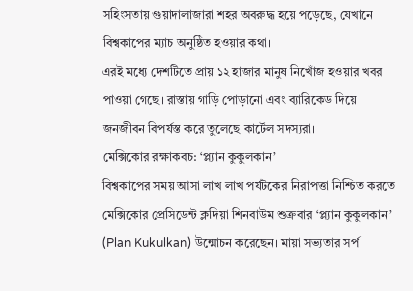সহিংসতায় গুয়াদালাজারা শহর অবরুদ্ধ হয়ে পড়েছে, যেখানে বিশ্বকাপের ম্যাচ অনুষ্ঠিত হওয়ার কথা।
এরই মধ্যে দেশটিতে প্রায় ১২ হাজার মানুষ নিখোঁজ হওয়ার খবর পাওয়া গেছে। রাস্তায় গাড়ি পোড়ানো এবং ব্যারিকেড দিয়ে জনজীবন বিপর্যস্ত করে তুলেছে কার্টেল সদস্যরা।
মেক্সিকোর রক্ষাকবচ: ‘প্ল্যান কুকুলকান’
বিশ্বকাপের সময় আসা লাখ লাখ পর্যটকের নিরাপত্তা নিশ্চিত করতে মেক্সিকোর প্রেসিডেন্ট ক্লদিয়া শিনবাউম শুক্রবার ‘প্ল্যান কুকুলকান’ (Plan Kukulkan) উন্মোচন করেছেন। মায়া সভ্যতার সর্প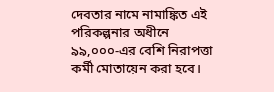দেবতার নামে নামাঙ্কিত এই পরিকল্পনার অধীনে ৯৯,০০০-এর বেশি নিরাপত্তা কর্মী মোতায়েন করা হবে।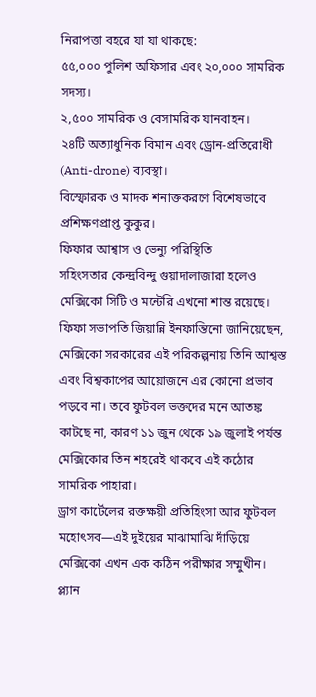নিরাপত্তা বহরে যা যা থাকছে:
৫৫,০০০ পুলিশ অফিসার এবং ২০,০০০ সামরিক সদস্য।
২,৫০০ সামরিক ও বেসামরিক যানবাহন।
২৪টি অত্যাধুনিক বিমান এবং ড্রোন-প্রতিরোধী (Anti-drone) ব্যবস্থা।
বিস্ফোরক ও মাদক শনাক্তকরণে বিশেষভাবে প্রশিক্ষণপ্রাপ্ত কুকুর।
ফিফার আশ্বাস ও ভেন্যু পরিস্থিতি
সহিংসতার কেন্দ্রবিন্দু গুয়াদালাজারা হলেও মেক্সিকো সিটি ও মন্টেরি এখনো শান্ত রয়েছে। ফিফা সভাপতি জিয়ান্নি ইনফান্তিনো জানিয়েছেন, মেক্সিকো সরকারের এই পরিকল্পনায় তিনি আশ্বস্ত এবং বিশ্বকাপের আয়োজনে এর কোনো প্রভাব পড়বে না। তবে ফুটবল ভক্তদের মনে আতঙ্ক কাটছে না, কারণ ১১ জুন থেকে ১৯ জুলাই পর্যন্ত মেক্সিকোর তিন শহরেই থাকবে এই কঠোর সামরিক পাহারা।
ড্রাগ কার্টেলের রক্তক্ষয়ী প্রতিহিংসা আর ফুটবল মহোৎসব—এই দুইয়ের মাঝামাঝি দাঁড়িয়ে মেক্সিকো এখন এক কঠিন পরীক্ষার সম্মুখীন। প্ল্যান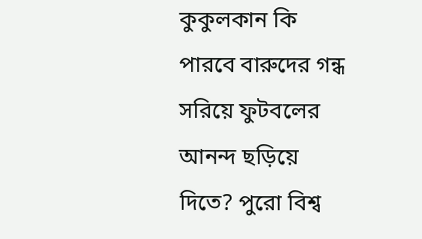কুকুলকান কি পারবে বারুদের গন্ধ সরিয়ে ফুটবলের আনন্দ ছড়িয়ে দিতে? পুরো বিশ্ব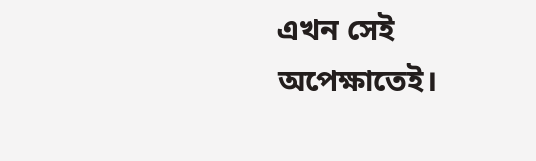এখন সেই অপেক্ষাতেই।